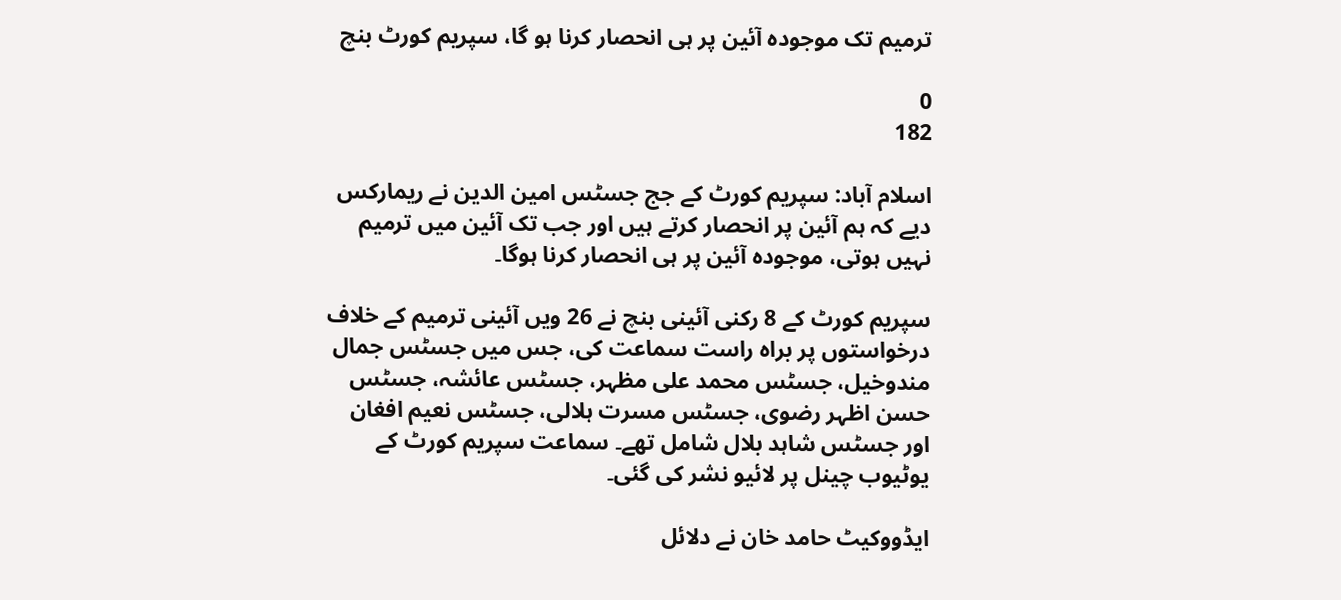ترمیم تک موجودہ آئین پر ہی انحصار کرنا ہو گا، سپریم کورٹ بنچ

0
182

اسلام آباد: سپریم کورٹ کے جج جسٹس امین الدین نے ریمارکس دیے کہ ہم آئین پر انحصار کرتے ہیں اور جب تک آئین میں ترمیم نہیں ہوتی، موجودہ آئین پر ہی انحصار کرنا ہوگا۔

سپریم کورٹ کے 8 رکنی آئینی بنچ نے 26 ویں آئینی ترمیم کے خلاف درخواستوں پر براہ راست سماعت کی، جس میں جسٹس جمال مندوخیل، جسٹس محمد علی مظہر، جسٹس عائشہ، جسٹس حسن اظہر رضوی، جسٹس مسرت ہلالی، جسٹس نعیم افغان اور جسٹس شاہد بلال شامل تھے۔ سماعت سپریم کورٹ کے یوٹیوب چینل پر لائیو نشر کی گئی۔

ایڈووکیٹ حامد خان نے دلائل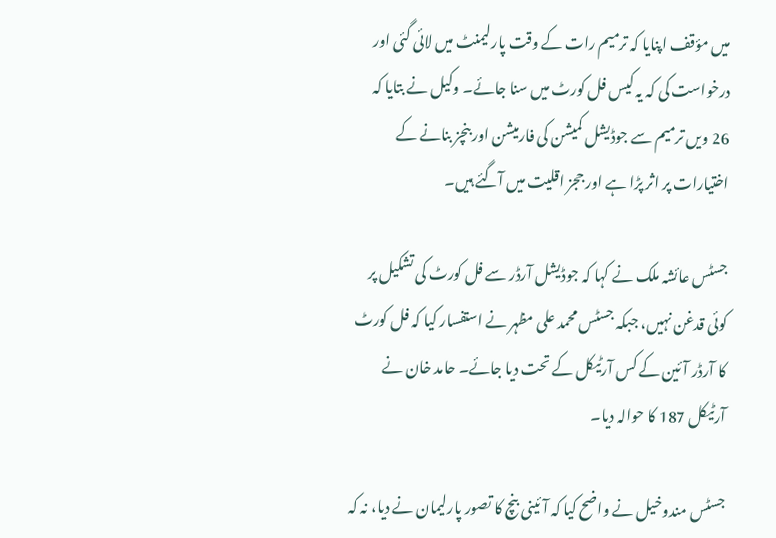میں مؤقف اپنایا کہ ترمیم رات کے وقت پارلیمنٹ میں لائی گئی اور درخواست کی کہ یہ کیس فل کورٹ میں سنا جائے۔ وکیل نے بتایا کہ 26 ویں ترمیم سے جوڈیشل کمیشن کی فارمیشن اور بنچز بنانے کے اختیارات پر اثر پڑا ہے اور ججز اقلیت میں آگئے ہیں۔

جسٹس عائشہ ملک نے کہا کہ جوڈیشل آرڈر سے فل کورٹ کی تشکیل پر کوئی قدغن نہیں، جبکہ جسٹس محمد علی مظہر نے استفسار کیا کہ فل کورٹ کا آرڈر آئین کے کس آرٹیکل کے تحت دیا جائے۔ حامد خان نے آرٹیکل 187 کا حوالہ دیا۔

جسٹس مندوخیل نے واضح کیا کہ آئینی بنچ کا تصور پارلیمان نے دیا، نہ کہ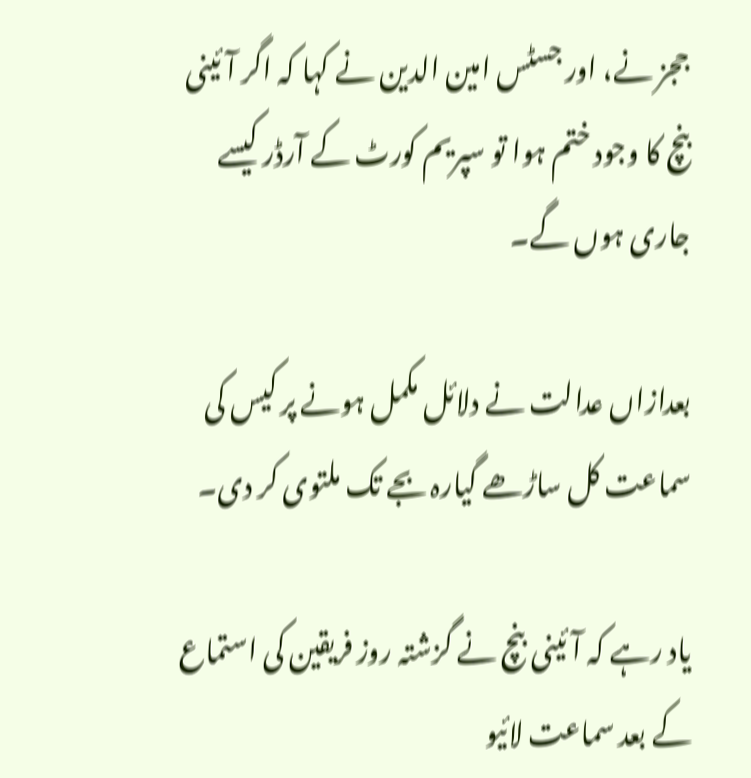ججز نے، اور جسٹس امین الدین نے کہا کہ اگر آئینی بنچ کا وجود ختم ہوا تو سپریم کورٹ کے آرڈر کیسے جاری ہوں گے۔

بعدازاں عدالت نے دلائل مکمل ہونے پر کیس کی سماعت کل ساڑھے گیارہ بجے تک ملتوی کر دی۔

یاد رہے کہ آئینی بنچ نے گزشتہ روز فریقین کی استماع کے بعد سماعت لائیو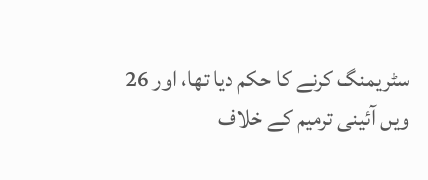سٹریمنگ کرنے کا حکم دیا تھا، اور 26 ویں آئینی ترمیم کے خلاف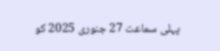پہلی سماعت 27 جنوری 2025 کو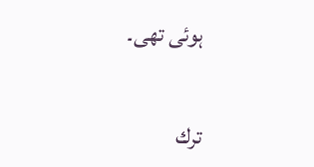ہوئی تھی۔

ترك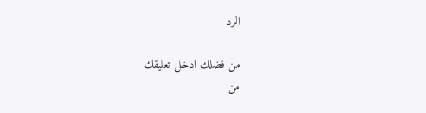الرد

من فضلك ادخل تعليقك
من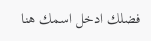فضلك ادخل اسمك هنا